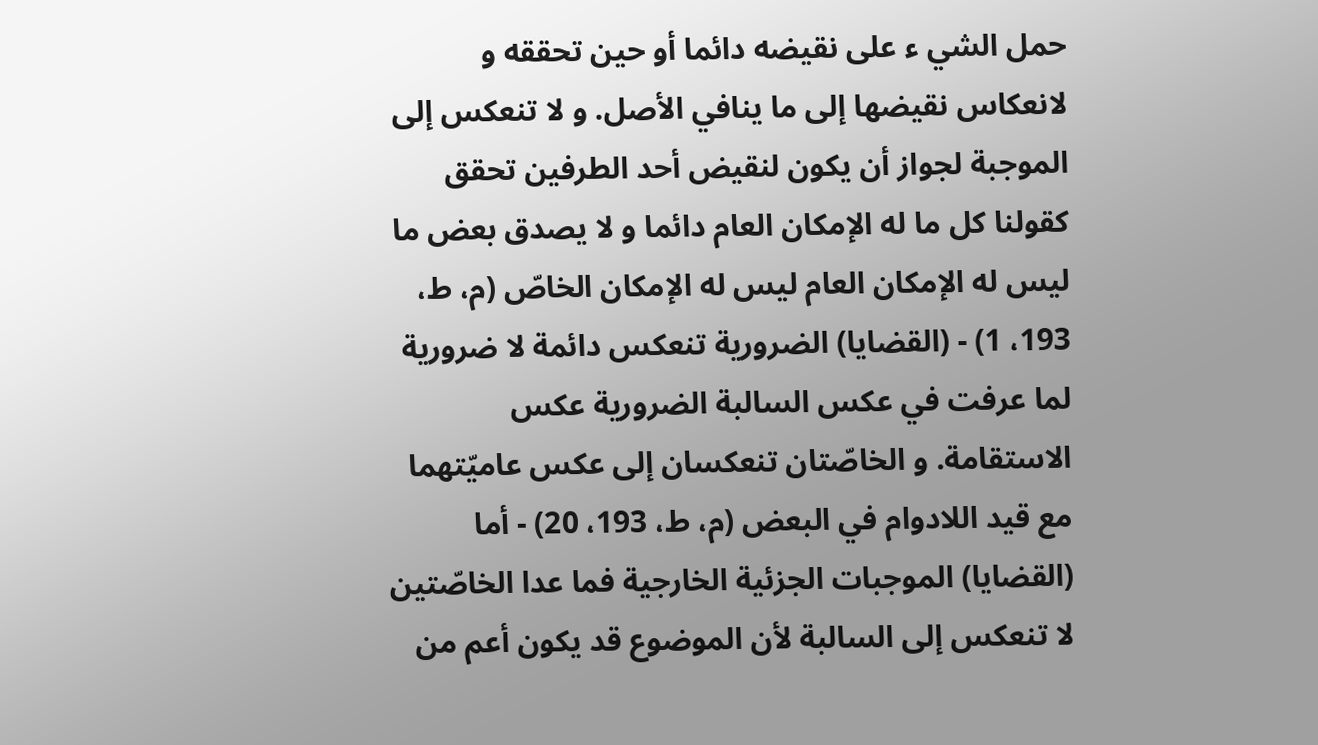حمل الشي ء على نقيضه دائما أو حين تحققه و لانعكاس نقيضها إلى ما ينافي الأصل. و لا تنعكس إلى الموجبة لجواز أن يكون لنقيض أحد الطرفين تحقق كقولنا كل ما له الإمكان العام دائما و لا يصدق بعض ما ليس له الإمكان العام ليس له الإمكان الخاصّ (م، ط، 193، 1) - (القضايا) الضرورية تنعكس دائمة لا ضرورية لما عرفت في عكس السالبة الضرورية عكس الاستقامة. و الخاصّتان تنعكسان إلى عكس عاميّتهما مع قيد اللادوام في البعض (م، ط، 193، 20) - أما (القضايا) الموجبات الجزئية الخارجية فما عدا الخاصّتين لا تنعكس إلى السالبة لأن الموضوع قد يكون أعم من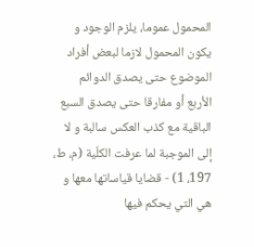المحمول عموما، يلزم الوجود و يكون المحمول لازما لبعض أفراد الموضوع حتى يصدق الدوائم الأربع أو مفارقا حتى يصدق السبع الباقية مع كذب العكس سالبة و لا إلى الموجبة لما عرفت الكلّية (م، ط، 197، 1) - قضايا قياساتها معها و هي التي يحكم فيها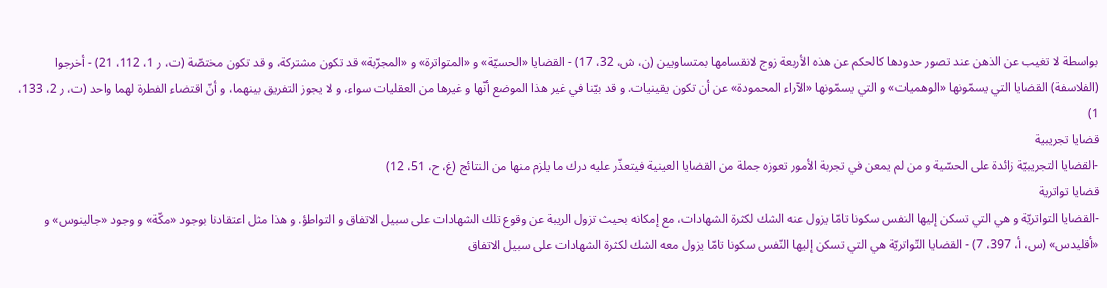بواسطة لا تغيب عن الذهن عند تصور حدودها كالحكم عن هذه الأربعة زوج لانقسامها بمتساويين (ن، ش، 32، 17) - القضايا «الحسيّة» و «المتواترة» و «المجرّبة» قد تكون مشتركة، و قد تكون مختصّة (ت، ر 1، 112، 21) - أخرجوا (الفلاسفة) القضايا التي يسمّونها «الوهميات» و التي يسمّونها «الآراء المحمودة» عن أن تكون يقينيات. و قد بيّنا في غير هذا الموضع أنّها و غيرها من العقليات سواء، و لا يجوز التفريق بينهما، و أنّ اقتضاء الفطرة لهما واحد (ت، ر 2، 133، 1)
قضايا تجريبية
-القضايا التجريبيّة زائدة على الحسّية و من لم يمعن في تجربة الأمور تعوزه جملة من القضايا العينية فيتعذّر عليه درك ما يلزم منها من النتائج (غ، ح، 51، 12)
قضايا تواترية
-القضايا التواتريّة و هي التي تسكن إليها النفس سكونا تامّا يزول عنه الشك لكثرة الشهادات، مع إمكانه بحيث تزول الريبة عن وقوع تلك الشهادات على سبيل الاتفاق و التواطؤ. و هذا مثل اعتقادنا بوجود «مكّة» و وجود «جالينوس» و «أقليدس» (س، أ، 397، 7) - القضايا التّواتريّة هي التي تسكن إليها النّفس سكونا تامّا يزول معه الشك لكثرة الشهادات على سبيل الاتفاق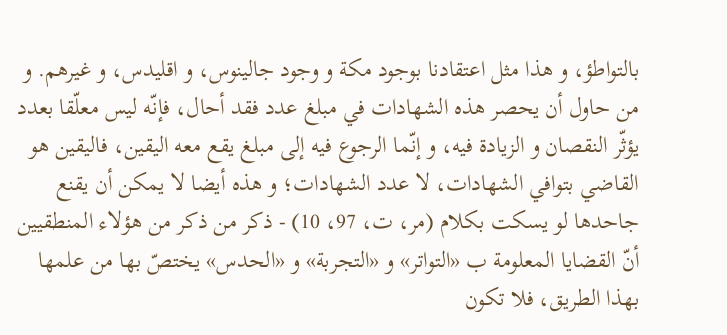بالتواطؤ، و هذا مثل اعتقادنا بوجود مكة و وجود جالينوس، و اقليدس، و غيرهم. و من حاول أن يحصر هذه الشهادات في مبلغ عدد فقد أحال، فإنّه ليس معلّقا بعدد يؤثّر النقصان و الزيادة فيه، و إنّما الرجوع فيه إلى مبلغ يقع معه اليقين، فاليقين هو القاضي بتوافي الشهادات، لا عدد الشهادات؛ و هذه أيضا لا يمكن أن يقنع جاحدها لو يسكت بكلام (مر، ت، 97، 10) - ذكر من ذكر من هؤلاء المنطقيين أنّ القضايا المعلومة ب «التواتر» و «التجربة» و «الحدس» يختصّ بها من علمها بهذا الطريق، فلا تكون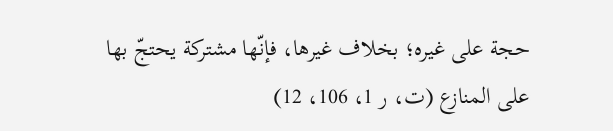حجة على غيره؛ بخلاف غيرها، فإنّها مشتركة يحتجّ بها على المنازع (ت، ر 1، 106، 12)